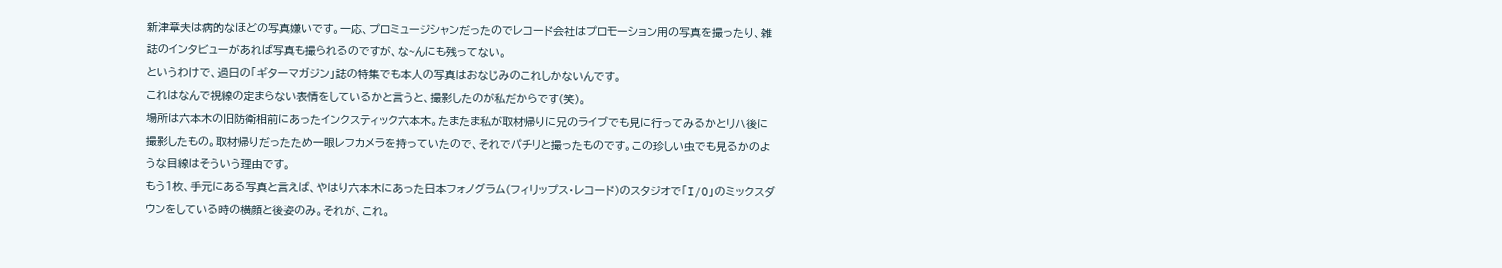新津章夫は病的なほどの写真嫌いです。一応、プロミュージシャンだったのでレコード会社はプロモーション用の写真を撮ったり、雑誌のインタビューがあれば写真も撮られるのですが、な~んにも残ってない。
というわけで、過日の「ギターマガジン」誌の特集でも本人の写真はおなじみのこれしかないんです。
これはなんで視線の定まらない表情をしているかと言うと、撮影したのが私だからです(笑)。
場所は六本木の旧防衛相前にあったインクスティック六本木。たまたま私が取材帰りに兄のライブでも見に行ってみるかとリハ後に撮影したもの。取材帰りだったため一眼レフカメラを持っていたので、それでパチリと撮ったものです。この珍しい虫でも見るかのような目線はそういう理由です。
もう1枚、手元にある写真と言えば、やはり六本木にあった日本フォノグラム(フィリップス・レコード)のスタジオで「I/O」のミックスダウンをしている時の横顔と後姿のみ。それが、これ。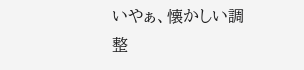いやぁ、懐かしい調整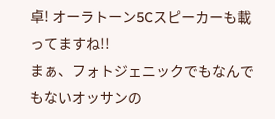卓! オーラトーン5Cスピーカーも載ってますね!!
まぁ、フォトジェニックでもなんでもないオッサンの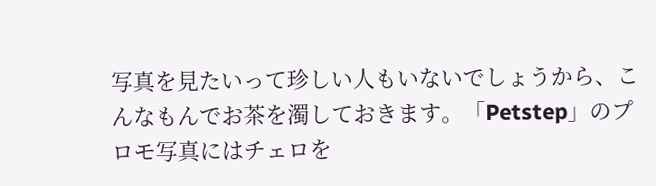写真を見たいって珍しい人もいないでしょうから、こんなもんでお茶を濁しておきます。「Petstep」のプロモ写真にはチェロを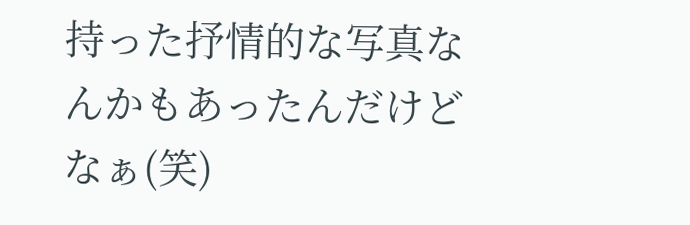持った抒情的な写真なんかもあったんだけどなぁ(笑)